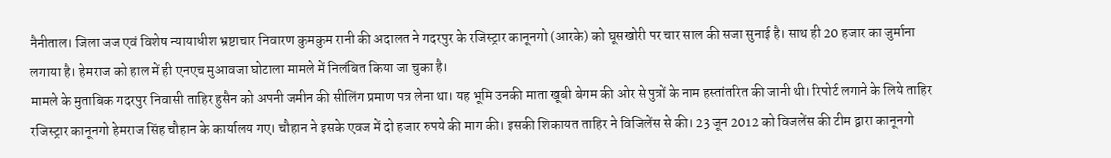नैनीताल। जिला जज एवं विशेष न्यायाधीश भ्रष्टाचार निवारण कुमकुम रानी की अदालत ने गदरपुर के रजिस्ट्रार कानूनगो (आरके) को घूसखोरी पर चार साल की सजा सुनाई है। साथ ही 20 हजार का जुर्माना लगाया है। हेमराज को हाल में ही एनएच मुआवजा घोटाला मामले में निलंबित किया जा चुका है।
मामले के मुताबिक गदरपुर निवासी ताहिर हुसैन को अपनी जमीन की सीलिंग प्रमाण पत्र लेना था। यह भूमि उनकी माता खूबी बेगम की ओर से पुत्रों के नाम हस्तांतरित की जानी थी। रिपोर्ट लगाने के लिये ताहिर रजिस्ट्रार कानूनगो हेमराज सिंह चौहान के कार्यालय गए। चौहान ने इसके एवज में दो हजार रुपये की माग की। इसकी शिकायत ताहिर ने विजिलेंस से की। 23 जून 2012 को विजलेंस की टीम द्वारा कानूनगो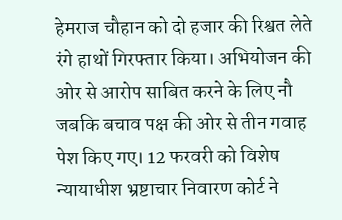हेमराज चौहान को दो हजार की रिश्वत लेते रंगे हाथों गिरफ्तार किया। अभियोजन की ओर से आरोप साबित करने के लिए नौ जबकि बचाव पक्ष की ओर से तीन गवाह पेश किए गए। 12 फरवरी को विशेष न्यायाधीश भ्रष्टाचार निवारण कोर्ट ने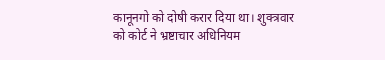कानूनगो को दोषी करार दिया था। शुक्त्रवार को कोर्ट ने भ्रष्टाचार अधिनियम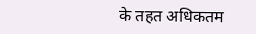के तहत अधिकतम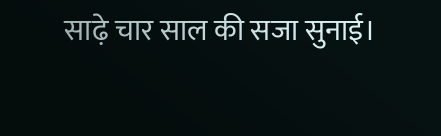साढ़े चार साल की सजा सुनाई।